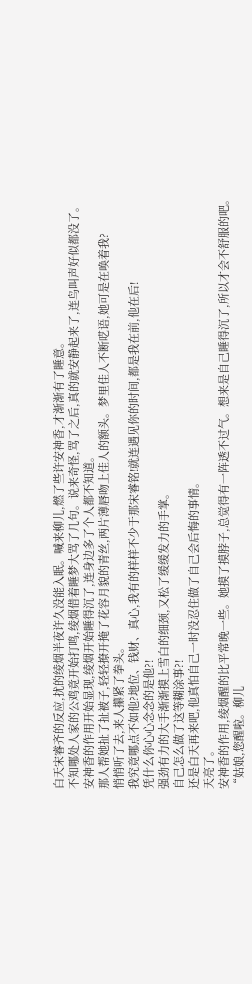白天宋睿齐的反应,扰的绫烟半夜许久没能入眠。喊来柳儿,燃了些许安神香,才渐渐有了睡意。
不知哪处人家的公鸡竟开始打鸣,绫烟借着睡梦大骂了几句。说来奇怪,骂了之后,真的就安静起来了,连鸟叫声好似都没了。
安神香的作用开始显现,绫烟开始睡得沉了,连身边多了个人都不知道。
那人帮她扯了扯被子,轻轻撩开掩了花容月貌的青丝,两片薄唇吻上佳人的额头。梦里佳人不断呓语,她可是在唤着我?
悄悄听了去,来人攥紧了拳头。
我究竟哪点不如他?地位、钱财、真心,我有的样样不少于那宋睿铭!就连遇见你的时间,都是我在前,他在后!
凭什么你心心念念的是他?!
强劲有力的大手渐渐摸上雪白的细颈,又松了缓缓发力的手掌。
自己怎么做了这等糊涂事?!
还是白天再来吧,他真怕自己一时没忍住做了自己会后悔的事情。
天亮了。
安神香的作用,绫烟醒的比平常晚一些。她摸了摸脖子,总觉得有一阵透不过气。想来是自己睡得沉了,所以才会不舒服的吧。
“姑娘,您醒啦。柳儿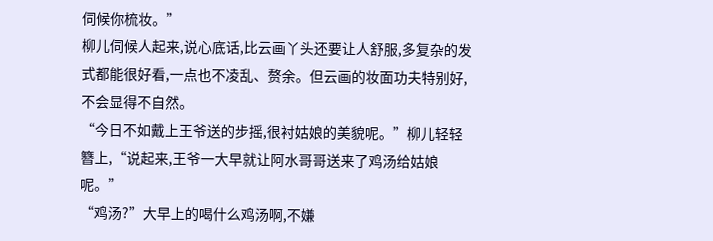伺候你梳妆。”
柳儿伺候人起来,说心底话,比云画丫头还要让人舒服,多复杂的发式都能很好看,一点也不凌乱、赘余。但云画的妆面功夫特别好,不会显得不自然。
“今日不如戴上王爷送的步摇,很衬姑娘的美貌呢。”柳儿轻轻簪上,“说起来,王爷一大早就让阿水哥哥送来了鸡汤给姑娘呢。”
“鸡汤?”大早上的喝什么鸡汤啊,不嫌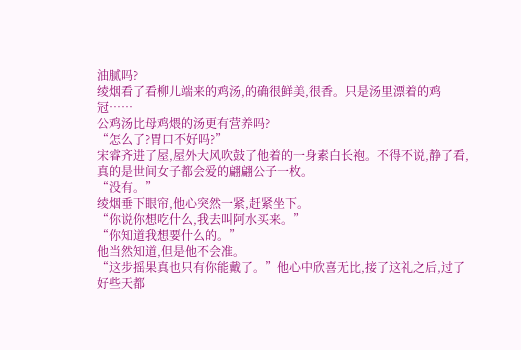油腻吗?
绫烟看了看柳儿端来的鸡汤,的确很鲜美,很香。只是汤里漂着的鸡冠……
公鸡汤比母鸡煨的汤更有营养吗?
“怎么了?胃口不好吗?”
宋睿齐进了屋,屋外大风吹鼓了他着的一身素白长袍。不得不说,静了看,真的是世间女子都会爱的翩翩公子一枚。
“没有。”
绫烟垂下眼帘,他心突然一紧,赶紧坐下。
“你说你想吃什么,我去叫阿水买来。”
“你知道我想要什么的。”
他当然知道,但是他不会准。
“这步摇果真也只有你能戴了。”他心中欣喜无比,接了这礼之后,过了好些天都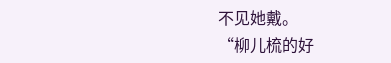不见她戴。
“柳儿梳的好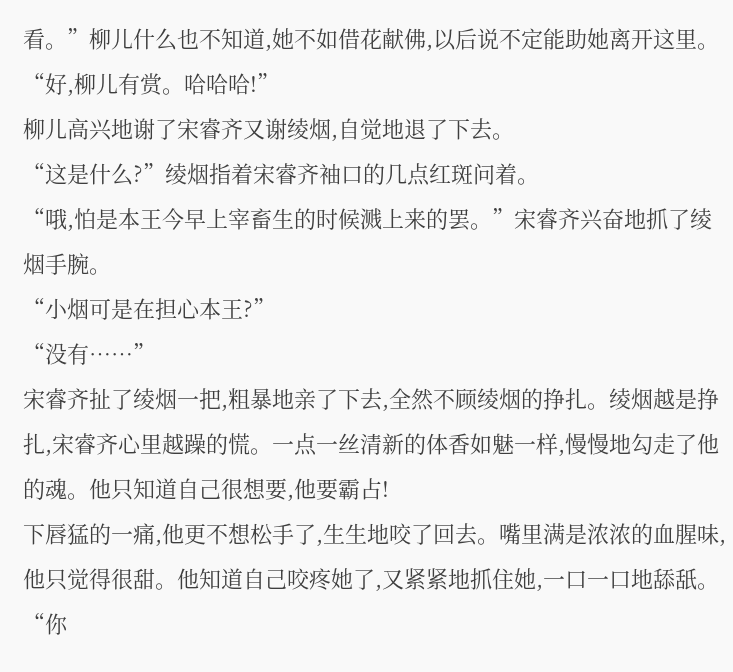看。”柳儿什么也不知道,她不如借花献佛,以后说不定能助她离开这里。
“好,柳儿有赏。哈哈哈!”
柳儿高兴地谢了宋睿齐又谢绫烟,自觉地退了下去。
“这是什么?”绫烟指着宋睿齐袖口的几点红斑问着。
“哦,怕是本王今早上宰畜生的时候溅上来的罢。”宋睿齐兴奋地抓了绫烟手腕。
“小烟可是在担心本王?”
“没有……”
宋睿齐扯了绫烟一把,粗暴地亲了下去,全然不顾绫烟的挣扎。绫烟越是挣扎,宋睿齐心里越躁的慌。一点一丝清新的体香如魅一样,慢慢地勾走了他的魂。他只知道自己很想要,他要霸占!
下唇猛的一痛,他更不想松手了,生生地咬了回去。嘴里满是浓浓的血腥味,他只觉得很甜。他知道自己咬疼她了,又紧紧地抓住她,一口一口地舔舐。
“你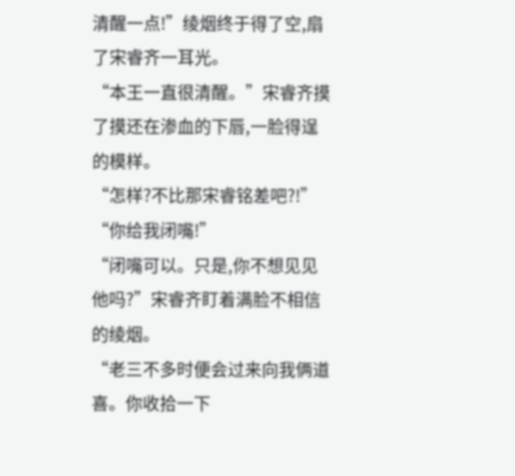清醒一点!”绫烟终于得了空,扇了宋睿齐一耳光。
“本王一直很清醒。”宋睿齐摸了摸还在渗血的下唇,一脸得逞的模样。
“怎样?不比那宋睿铭差吧?!”
“你给我闭嘴!”
“闭嘴可以。只是,你不想见见他吗?”宋睿齐盯着满脸不相信的绫烟。
“老三不多时便会过来向我俩道喜。你收拾一下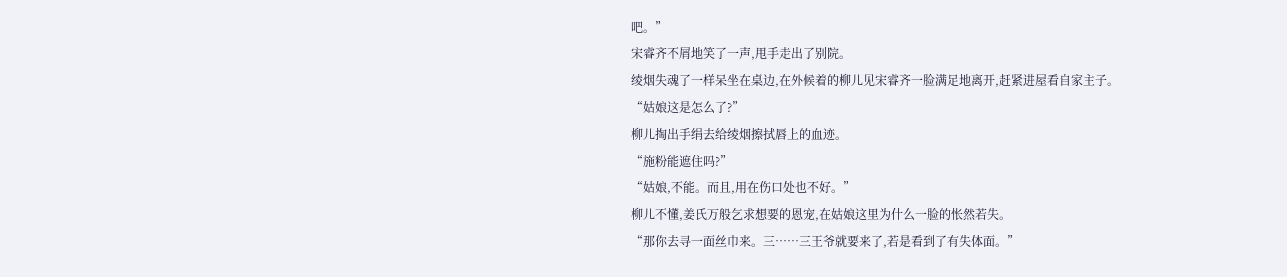吧。”
宋睿齐不屑地笑了一声,甩手走出了别院。
绫烟失魂了一样呆坐在桌边,在外候着的柳儿见宋睿齐一脸满足地离开,赶紧进屋看自家主子。
“姑娘这是怎么了?”
柳儿掏出手绢去给绫烟擦拭唇上的血迹。
“施粉能遮住吗?”
“姑娘,不能。而且,用在伤口处也不好。”
柳儿不懂,姜氏万般乞求想要的恩宠,在姑娘这里为什么一脸的怅然若失。
“那你去寻一面丝巾来。三……三王爷就要来了,若是看到了有失体面。”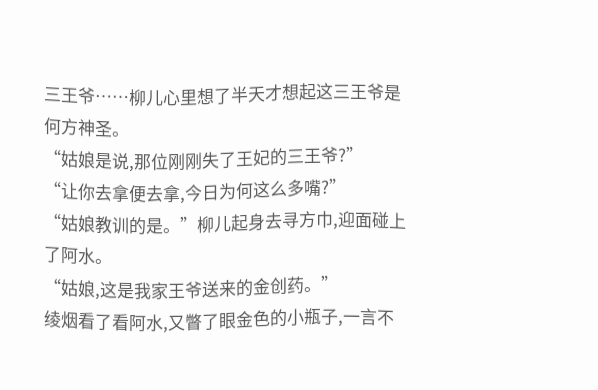三王爷……柳儿心里想了半天才想起这三王爷是何方神圣。
“姑娘是说,那位刚刚失了王妃的三王爷?”
“让你去拿便去拿,今日为何这么多嘴?”
“姑娘教训的是。”柳儿起身去寻方巾,迎面碰上了阿水。
“姑娘,这是我家王爷送来的金创药。”
绫烟看了看阿水,又瞥了眼金色的小瓶子,一言不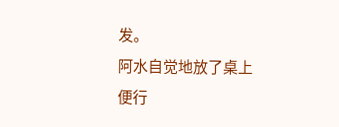发。
阿水自觉地放了桌上便行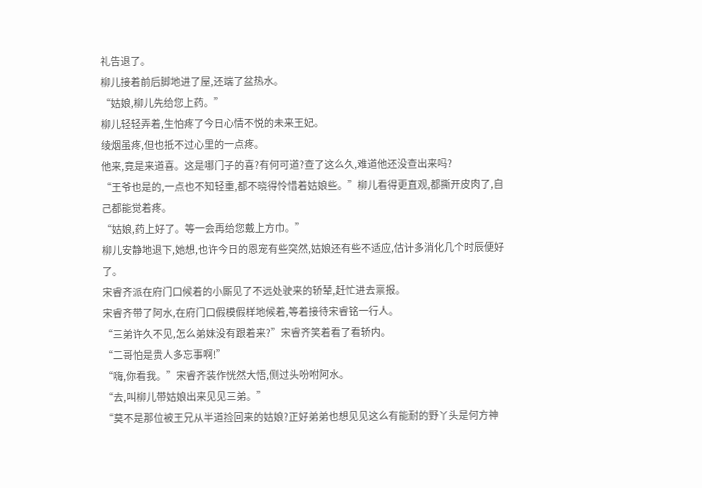礼告退了。
柳儿接着前后脚地进了屋,还端了盆热水。
“姑娘,柳儿先给您上药。”
柳儿轻轻弄着,生怕疼了今日心情不悦的未来王妃。
绫烟虽疼,但也抵不过心里的一点疼。
他来,竟是来道喜。这是哪门子的喜?有何可道?查了这么久,难道他还没查出来吗?
“王爷也是的,一点也不知轻重,都不晓得怜惜着姑娘些。”柳儿看得更直观,都撕开皮肉了,自己都能觉着疼。
“姑娘,药上好了。等一会再给您戴上方巾。”
柳儿安静地退下,她想,也许今日的恩宠有些突然,姑娘还有些不适应,估计多消化几个时辰便好了。
宋睿齐派在府门口候着的小厮见了不远处驶来的轿辇,赶忙进去禀报。
宋睿齐带了阿水,在府门口假模假样地候着,等着接待宋睿铭一行人。
“三弟许久不见,怎么弟妹没有跟着来?”宋睿齐笑着看了看轿内。
“二哥怕是贵人多忘事啊!”
“嗨,你看我。”宋睿齐装作恍然大悟,侧过头吩咐阿水。
“去,叫柳儿带姑娘出来见见三弟。”
“莫不是那位被王兄从半道捡回来的姑娘?正好弟弟也想见见这么有能耐的野丫头是何方神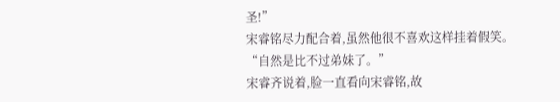圣!”
宋睿铭尽力配合着,虽然他很不喜欢这样挂着假笑。
“自然是比不过弟妹了。”
宋睿齐说着,脸一直看向宋睿铭,故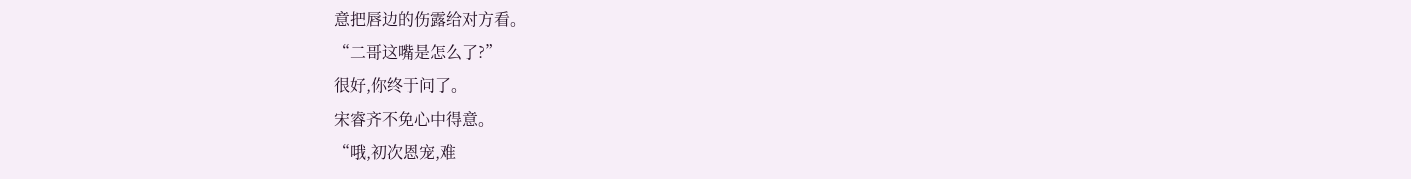意把唇边的伤露给对方看。
“二哥这嘴是怎么了?”
很好,你终于问了。
宋睿齐不免心中得意。
“哦,初次恩宠,难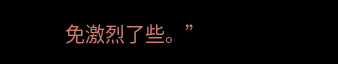免激烈了些。”